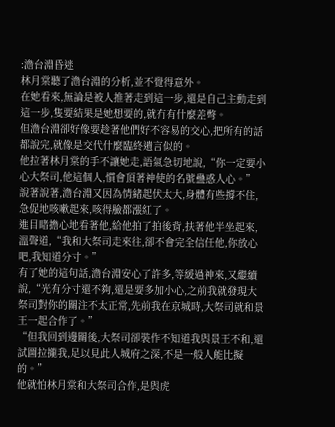:澹台淵昏迷
林月棠聽了澹台淵的分析,並不覺得意外。
在她看來,無論是被人推著走到這一步,還是自己主動走到這一步,隻要結果是她想要的,就冇有什麼差彆。
但澹台淵卻好像要趁著他們好不容易的交心,把所有的話都說完,就像是交代什麼臨終遺言似的。
他拉著林月棠的手不讓她走,語氣急切地說,“你一定要小心大祭司,他這個人,慣會頂著神使的名號蠱惑人心。”
說著說著,澹台淵又因為情緒起伏太大,身體有些撐不住,急促地咳嗽起來,咳得臉都漲紅了。
進目睹擔心地看著他,給他拍了拍後背,扶著他半坐起來,溫聲道,“我和大祭司走來往,卻不會完全信任他,你放心吧,我知道分寸。”
有了她的這句話,澹台淵安心了許多,等緩過神來,又繼續說,“光有分寸還不夠,還是要多加小心,之前我就發現大祭司對你的關注不太正常,先前我在京城時,大祭司就和景王一起合作了。”
“但我回到邊關後,大祭司卻裝作不知道我與景王不和,還試圖拉攏我,足以見此人城府之深,不是一般人能比擬的。”
他就怕林月棠和大祭司合作,是與虎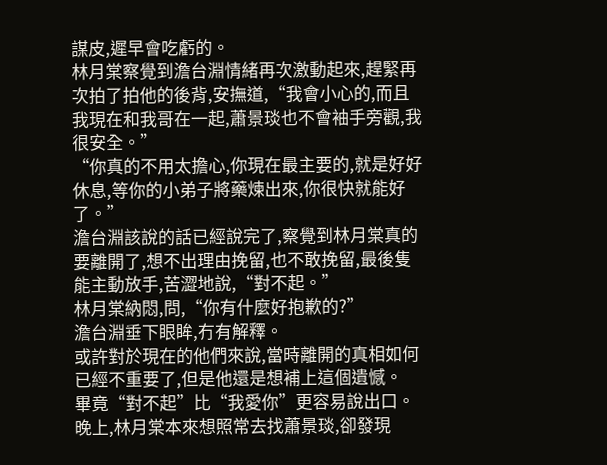謀皮,遲早會吃虧的。
林月棠察覺到澹台淵情緒再次激動起來,趕緊再次拍了拍他的後背,安撫道,“我會小心的,而且我現在和我哥在一起,蕭景琰也不會袖手旁觀,我很安全。”
“你真的不用太擔心,你現在最主要的,就是好好休息,等你的小弟子將藥煉出來,你很快就能好了。”
澹台淵該說的話已經說完了,察覺到林月棠真的要離開了,想不出理由挽留,也不敢挽留,最後隻能主動放手,苦澀地說,“對不起。”
林月棠納悶,問,“你有什麼好抱歉的?”
澹台淵垂下眼眸,冇有解釋。
或許對於現在的他們來說,當時離開的真相如何已經不重要了,但是他還是想補上這個遺憾。
畢竟“對不起”比“我愛你”更容易說出口。
晚上,林月棠本來想照常去找蕭景琰,卻發現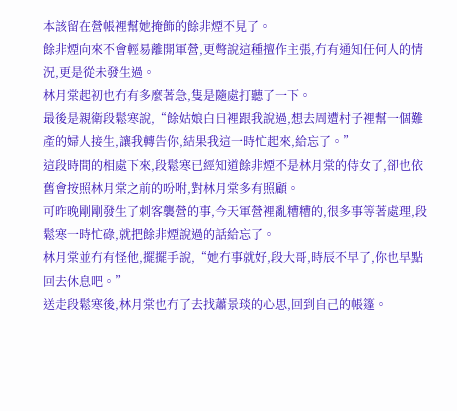本該留在營帳裡幫她掩飾的餘非煙不見了。
餘非煙向來不會輕易離開軍營,更彆說這種擅作主張,冇有通知任何人的情況,更是從未發生過。
林月棠起初也冇有多麼著急,隻是隨處打聽了一下。
最後是親衛段鬆寒說,“餘姑娘白日裡跟我說過,想去周遭村子裡幫一個難產的婦人接生,讓我轉告你,結果我這一時忙起來,給忘了。”
這段時間的相處下來,段鬆寒已經知道餘非煙不是林月棠的侍女了,卻也依舊會按照林月棠之前的吩咐,對林月棠多有照顧。
可昨晚剛剛發生了刺客襲營的事,今天軍營裡亂糟糟的,很多事等著處理,段鬆寒一時忙碌,就把餘非煙說過的話給忘了。
林月棠並冇有怪他,擺擺手說,“她冇事就好,段大哥,時辰不早了,你也早點回去休息吧。”
送走段鬆寒後,林月棠也冇了去找蕭景琰的心思,回到自己的帳篷。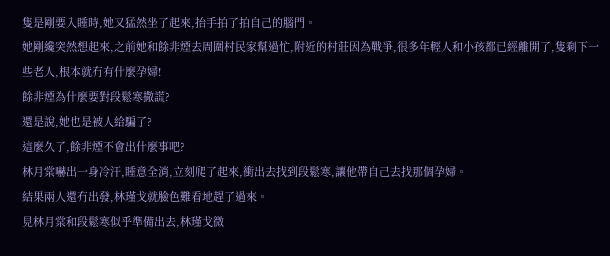隻是剛要入睡時,她又猛然坐了起來,抬手拍了拍自己的腦門。
她剛纔突然想起來,之前她和餘非煙去周圍村民家幫過忙,附近的村莊因為戰爭,很多年輕人和小孩都已經離開了,隻剩下一些老人,根本就冇有什麼孕婦!
餘非煙為什麼要對段鬆寒撒謊?
還是說,她也是被人給騙了?
這麼久了,餘非煙不會出什麼事吧?
林月棠嚇出一身冷汗,睡意全消,立刻爬了起來,衝出去找到段鬆寒,讓他帶自己去找那個孕婦。
結果兩人還冇出發,林瑾戈就臉色難看地趕了過來。
見林月棠和段鬆寒似乎準備出去,林瑾戈微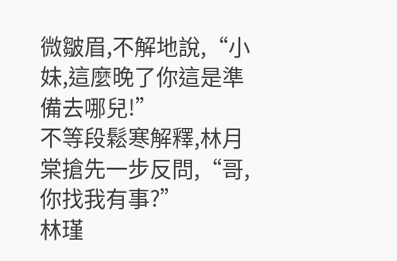微皺眉,不解地說,“小妹,這麼晚了你這是準備去哪兒!”
不等段鬆寒解釋,林月棠搶先一步反問,“哥,你找我有事?”
林瑾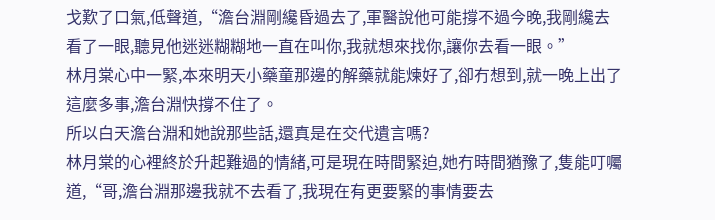戈歎了口氣,低聲道,“澹台淵剛纔昏過去了,軍醫說他可能撐不過今晚,我剛纔去看了一眼,聽見他迷迷糊糊地一直在叫你,我就想來找你,讓你去看一眼。”
林月棠心中一緊,本來明天小藥童那邊的解藥就能煉好了,卻冇想到,就一晚上出了這麼多事,澹台淵快撐不住了。
所以白天澹台淵和她說那些話,還真是在交代遺言嗎?
林月棠的心裡終於升起難過的情緒,可是現在時間緊迫,她冇時間猶豫了,隻能叮囑道,“哥,澹台淵那邊我就不去看了,我現在有更要緊的事情要去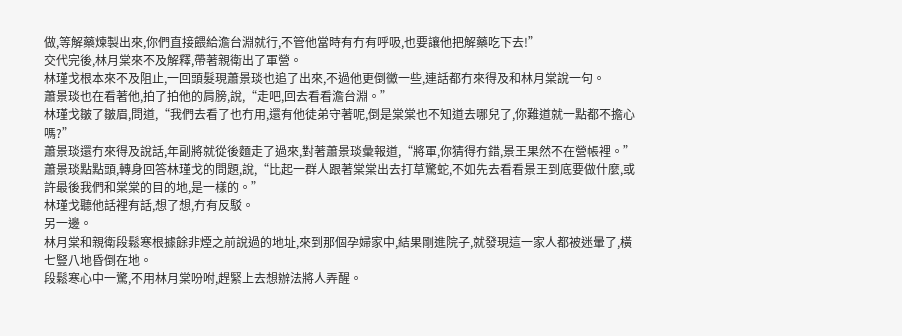做,等解藥煉製出來,你們直接餵給澹台淵就行,不管他當時有冇有呼吸,也要讓他把解藥吃下去!”
交代完後,林月棠來不及解釋,帶著親衛出了軍營。
林瑾戈根本來不及阻止,一回頭髮現蕭景琰也追了出來,不過他更倒黴一些,連話都冇來得及和林月棠說一句。
蕭景琰也在看著他,拍了拍他的肩膀,說,“走吧,回去看看澹台淵。”
林瑾戈皺了皺眉,問道,“我們去看了也冇用,還有他徒弟守著呢,倒是棠棠也不知道去哪兒了,你難道就一點都不擔心嗎?”
蕭景琰還冇來得及說話,年副將就從後麵走了過來,對著蕭景琰彙報道,“將軍,你猜得冇錯,景王果然不在營帳裡。”
蕭景琰點點頭,轉身回答林瑾戈的問題,說,“比起一群人跟著棠棠出去打草驚蛇,不如先去看看景王到底要做什麼,或許最後我們和棠棠的目的地,是一樣的。”
林瑾戈聽他話裡有話,想了想,冇有反駁。
另一邊。
林月棠和親衛段鬆寒根據餘非煙之前說過的地址,來到那個孕婦家中,結果剛進院子,就發現這一家人都被迷暈了,橫七豎八地昏倒在地。
段鬆寒心中一驚,不用林月棠吩咐,趕緊上去想辦法將人弄醒。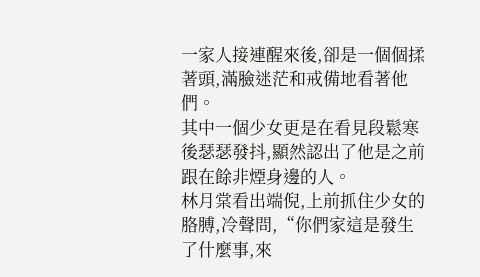一家人接連醒來後,卻是一個個揉著頭,滿臉迷茫和戒備地看著他們。
其中一個少女更是在看見段鬆寒後瑟瑟發抖,顯然認出了他是之前跟在餘非煙身邊的人。
林月棠看出端倪,上前抓住少女的胳膊,冷聲問,“你們家這是發生了什麼事,來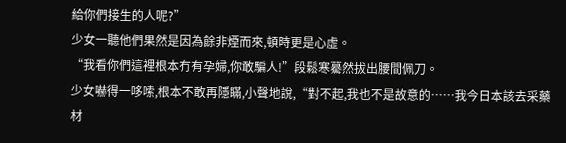給你們接生的人呢?”
少女一聽他們果然是因為餘非煙而來,頓時更是心虛。
“我看你們這裡根本冇有孕婦,你敢騙人!”段鬆寒驀然拔出腰間佩刀。
少女嚇得一哆嗦,根本不敢再隱瞞,小聲地說,“對不起,我也不是故意的……我今日本該去采藥材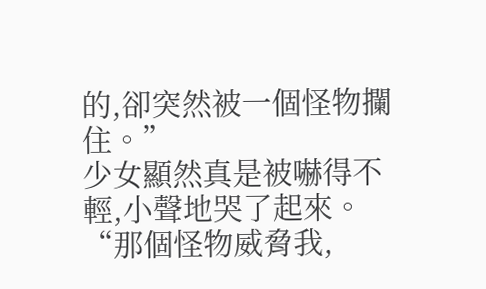的,卻突然被一個怪物攔住。”
少女顯然真是被嚇得不輕,小聲地哭了起來。
“那個怪物威脅我,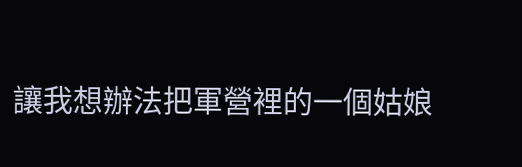讓我想辦法把軍營裡的一個姑娘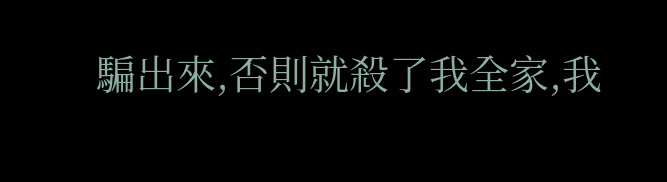騙出來,否則就殺了我全家,我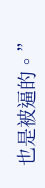也是被逼的。”